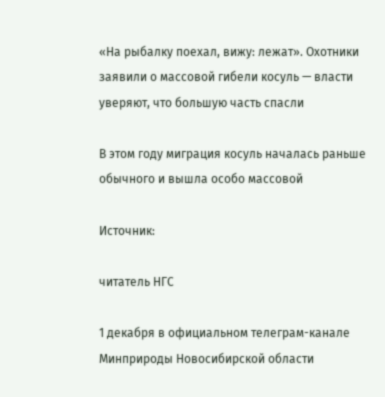«На рыбалку поехал, вижу: лежат». Охотники заявили о массовой гибели косуль — власти уверяют, что большую часть спасли

В этом году миграция косуль началась раньше обычного и вышла особо массовой

Источник:

читатель НГС

1 декабря в официальном телеграм-канале Минприроды Новосибирской области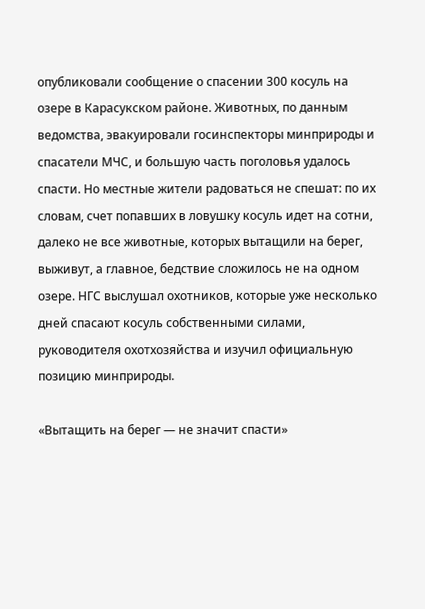опубликовали сообщение о спасении 300 косуль на озере в Карасукском районе. Животных, по данным ведомства, эвакуировали госинспекторы минприроды и спасатели МЧС, и большую часть поголовья удалось спасти. Но местные жители радоваться не спешат: по их словам, счет попавших в ловушку косуль идет на сотни, далеко не все животные, которых вытащили на берег, выживут, а главное, бедствие сложилось не на одном озере. НГС выслушал охотников, которые уже несколько дней спасают косуль собственными силами, руководителя охотхозяйства и изучил официальную позицию минприроды.

«Вытащить на берег — не значит спасти»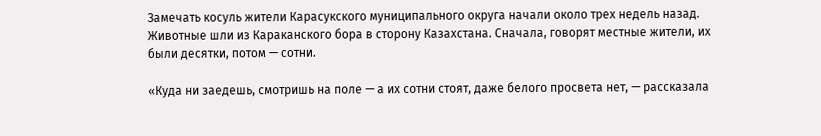Замечать косуль жители Карасукского муниципального округа начали около трех недель назад. Животные шли из Караканского бора в сторону Казахстана. Сначала, говорят местные жители, их были десятки, потом — сотни.

«Куда ни заедешь, смотришь на поле — а их сотни стоят, даже белого просвета нет, — рассказала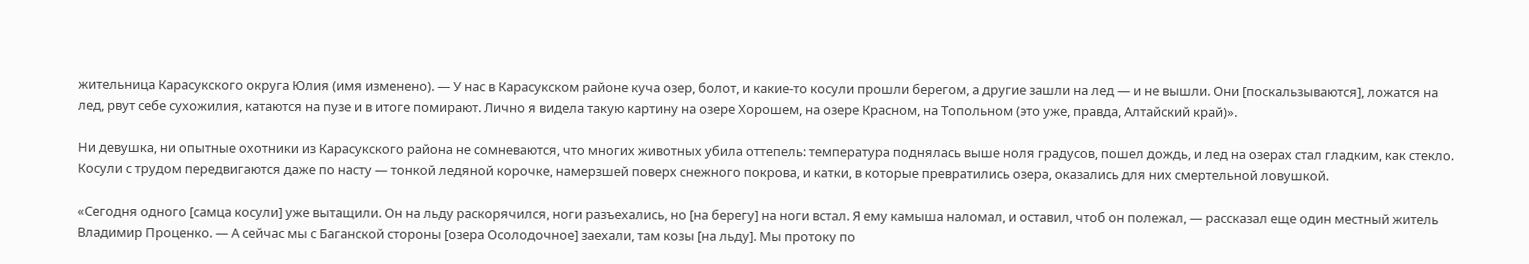жительница Карасукского округа Юлия (имя изменено). — У нас в Карасукском районе куча озер, болот, и какие-то косули прошли берегом, а другие зашли на лед — и не вышли. Они [поскальзываются], ложатся на лед, рвут себе сухожилия, катаются на пузе и в итоге помирают. Лично я видела такую картину на озере Хорошем, на озере Красном, на Топольном (это уже, правда, Алтайский край)».

Ни девушка, ни опытные охотники из Карасукского района не сомневаются, что многих животных убила оттепель: температура поднялась выше ноля градусов, пошел дождь, и лед на озерах стал гладким, как стекло. Косули с трудом передвигаются даже по насту — тонкой ледяной корочке, намерзшей поверх снежного покрова, и катки, в которые превратились озера, оказались для них смертельной ловушкой.

«Сегодня одного [самца косули] уже вытащили. Он на льду раскорячился, ноги разъехались, но [на берегу] на ноги встал. Я ему камыша наломал, и оставил, чтоб он полежал, — рассказал еще один местный житель Владимир Проценко. — А сейчас мы с Баганской стороны [озера Осолодочное] заехали, там козы [на льду]. Мы протоку по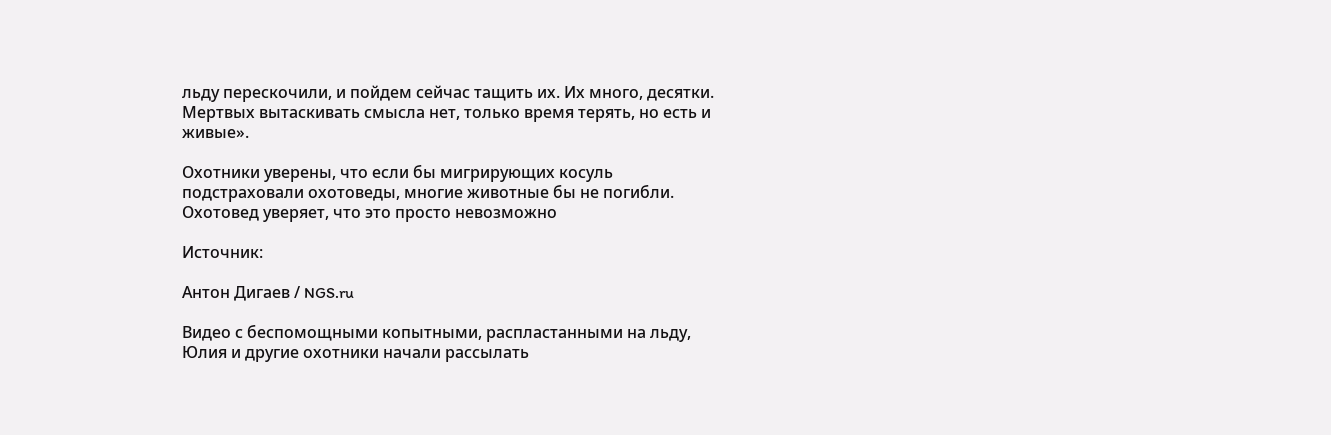льду перескочили, и пойдем сейчас тащить их. Их много, десятки. Мертвых вытаскивать смысла нет, только время терять, но есть и живые».

Охотники уверены, что если бы мигрирующих косуль подстраховали охотоведы, многие животные бы не погибли. Охотовед уверяет, что это просто невозможно

Источник:

Антон Дигаев / NGS.ru

Видео с беспомощными копытными, распластанными на льду, Юлия и другие охотники начали рассылать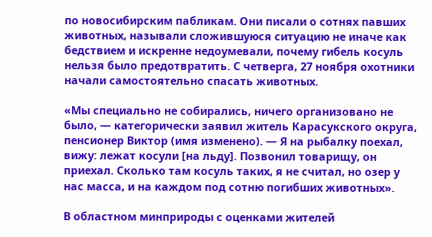по новосибирским пабликам. Они писали о сотнях павших животных, называли сложившуюся ситуацию не иначе как бедствием и искренне недоумевали, почему гибель косуль нельзя было предотвратить. С четверга, 27 ноября охотники начали самостоятельно спасать животных.

«Мы специально не собирались, ничего организовано не было, — категорически заявил житель Карасукского округа, пенсионер Виктор (имя изменено). — Я на рыбалку поехал, вижу: лежат косули [на льду]. Позвонил товарищу, он приехал. Сколько там косуль таких, я не считал, но озер у нас масса, и на каждом под сотню погибших животных».

В областном минприроды с оценками жителей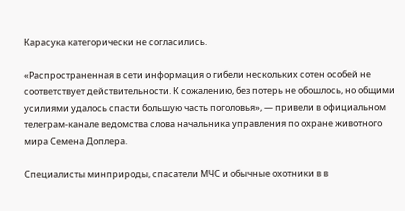Карасука категорически не согласились.

«Распространенная в сети информация о гибели нескольких сотен особей не соответствует действительности. К сожалению, без потерь не обошлось, но общими усилиями удалось спасти большую часть поголовья», — привели в официальном телеграм-канале ведомства слова начальника управления по охране животного мира Семена Доплера.

Специалисты минприроды, спасатели МЧС и обычные охотники в в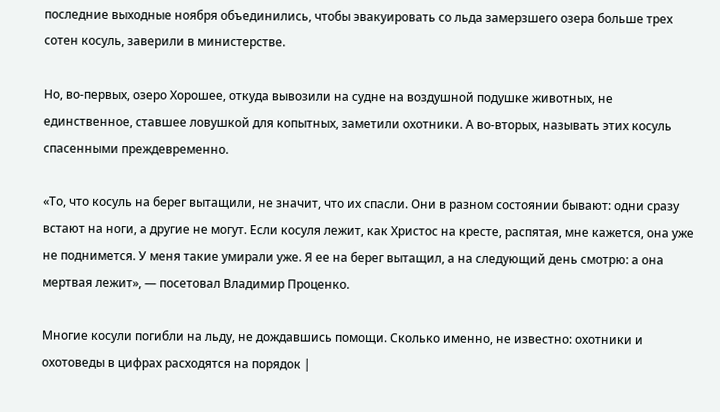последние выходные ноября объединились, чтобы эвакуировать со льда замерзшего озера больше трех сотен косуль, заверили в министерстве.

Но, во-первых, озеро Хорошее, откуда вывозили на судне на воздушной подушке животных, не единственное, ставшее ловушкой для копытных, заметили охотники. А во-вторых, называть этих косуль спасенными преждевременно.

«То, что косуль на берег вытащили, не значит, что их спасли. Они в разном состоянии бывают: одни сразу встают на ноги, а другие не могут. Если косуля лежит, как Христос на кресте, распятая, мне кажется, она уже не поднимется. У меня такие умирали уже. Я ее на берег вытащил, а на следующий день смотрю: а она мертвая лежит», — посетовал Владимир Проценко.

Многие косули погибли на льду, не дождавшись помощи. Сколько именно, не известно: охотники и охотоведы в цифрах расходятся на порядок |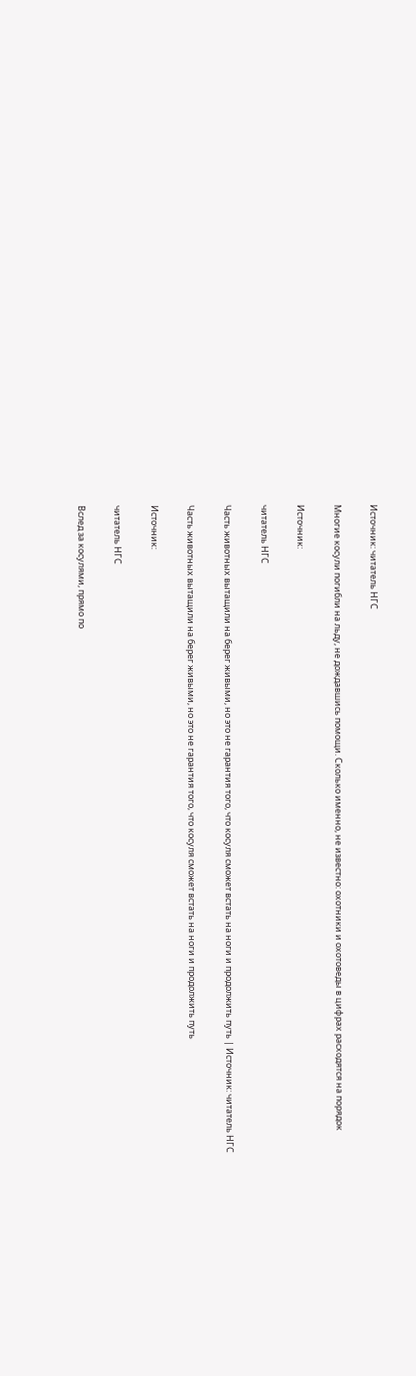Источник: читатель НГС

Многие косули погибли на льду, не дождавшись помощи. Сколько именно, не известно: охотники и охотоведы в цифрах расходятся на порядок

Источник:

читатель НГС

Часть животных вытащили на берег живыми, но это не гарантия того, что косуля сможет встать на ноги и продолжить путь | Источник: читатель НГС

Часть животных вытащили на берег живыми, но это не гарантия того, что косуля сможет встать на ноги и продолжить путь

Источник:

читатель НГС

Вслед за косулями, прямо по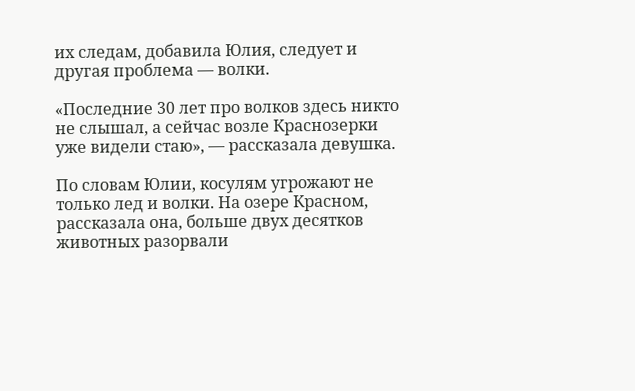их следам, добавила Юлия, следует и другая проблема — волки.

«Последние 30 лет про волков здесь никто не слышал, а сейчас возле Краснозерки уже видели стаю», — рассказала девушка.

По словам Юлии, косулям угрожают не только лед и волки. На озере Красном, рассказала она, больше двух десятков животных разорвали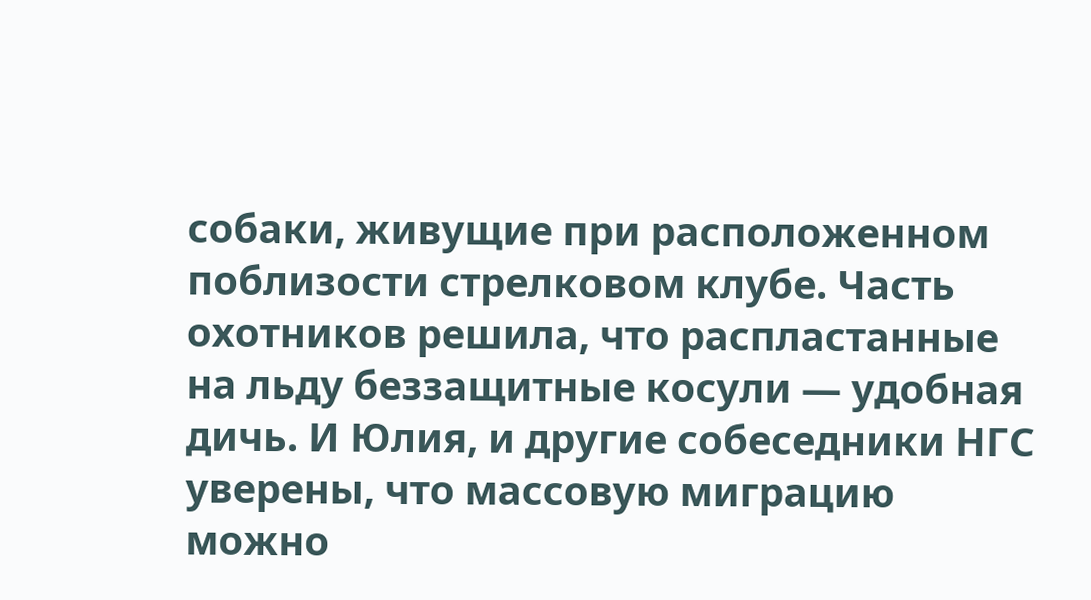собаки, живущие при расположенном поблизости стрелковом клубе. Часть охотников решила, что распластанные на льду беззащитные косули — удобная дичь. И Юлия, и другие собеседники НГС уверены, что массовую миграцию можно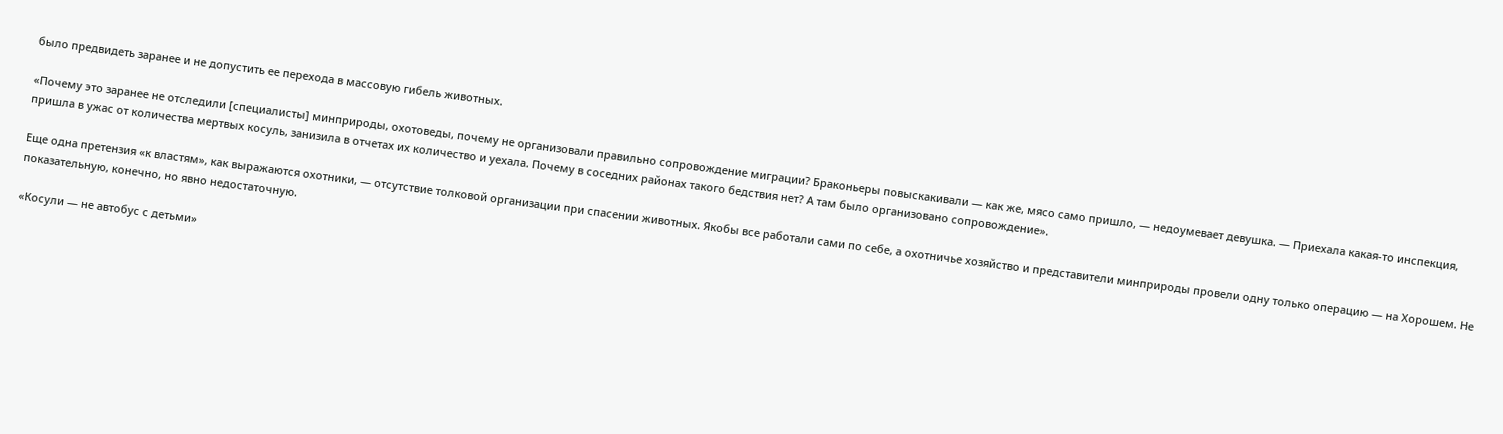было предвидеть заранее и не допустить ее перехода в массовую гибель животных.

«Почему это заранее не отследили [специалисты] минприроды, охотоведы, почему не организовали правильно сопровождение миграции? Браконьеры повыскакивали — как же, мясо само пришло, — недоумевает девушка. — Приехала какая-то инспекция, пришла в ужас от количества мертвых косуль, занизила в отчетах их количество и уехала. Почему в соседних районах такого бедствия нет? А там было организовано сопровождение».

Еще одна претензия «к властям», как выражаются охотники, — отсутствие толковой организации при спасении животных. Якобы все работали сами по себе, а охотничье хозяйство и представители минприроды провели одну только операцию — на Хорошем. Не показательную, конечно, но явно недостаточную.

«Косули — не автобус с детьми»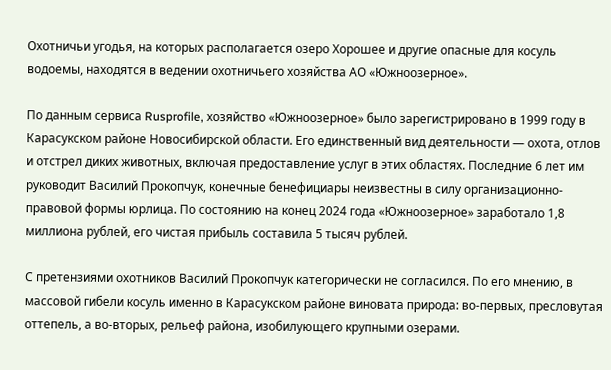Охотничьи угодья, на которых располагается озеро Хорошее и другие опасные для косуль водоемы, находятся в ведении охотничьего хозяйства АО «Южноозерное».

По данным сервиса Rusprofile, хозяйство «Южноозерное» было зарегистрировано в 1999 году в Карасукском районе Новосибирской области. Его единственный вид деятельности — охота, отлов и отстрел диких животных, включая предоставление услуг в этих областях. Последние 6 лет им руководит Василий Прокопчук, конечные бенефициары неизвестны в силу организационно-правовой формы юрлица. По состоянию на конец 2024 года «Южноозерное» заработало 1,8 миллиона рублей, его чистая прибыль составила 5 тысяч рублей.

С претензиями охотников Василий Прокопчук категорически не согласился. По его мнению, в массовой гибели косуль именно в Карасукском районе виновата природа: во-первых, пресловутая оттепель, а во-вторых, рельеф района, изобилующего крупными озерами.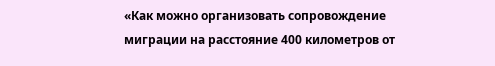«Как можно организовать сопровождение миграции на расстояние 400 километров от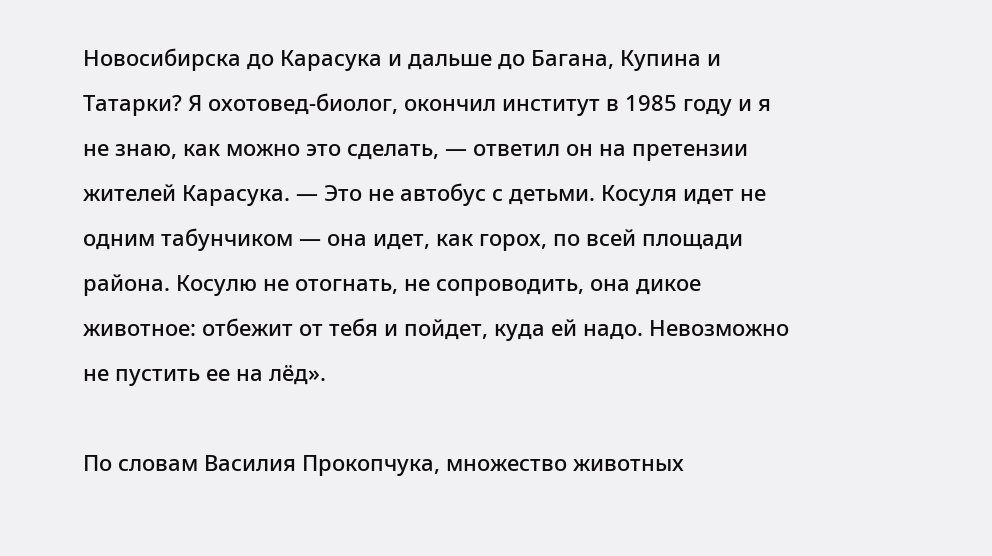Новосибирска до Карасука и дальше до Багана, Купина и Татарки? Я охотовед-биолог, окончил институт в 1985 году и я не знаю, как можно это сделать, — ответил он на претензии жителей Карасука. — Это не автобус с детьми. Косуля идет не одним табунчиком — она идет, как горох, по всей площади района. Косулю не отогнать, не сопроводить, она дикое животное: отбежит от тебя и пойдет, куда ей надо. Невозможно не пустить ее на лёд».

По словам Василия Прокопчука, множество животных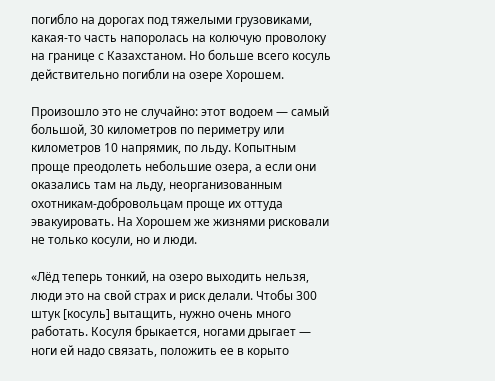погибло на дорогах под тяжелыми грузовиками, какая-то часть напоролась на колючую проволоку на границе с Казахстаном. Но больше всего косуль действительно погибли на озере Хорошем.

Произошло это не случайно: этот водоем — самый большой, 30 километров по периметру или километров 10 напрямик, по льду. Копытным проще преодолеть небольшие озера, а если они оказались там на льду, неорганизованным охотникам-добровольцам проще их оттуда эвакуировать. На Хорошем же жизнями рисковали не только косули, но и люди.

«Лёд теперь тонкий, на озеро выходить нельзя, люди это на свой страх и риск делали. Чтобы 300 штук [косуль] вытащить, нужно очень много работать. Косуля брыкается, ногами дрыгает — ноги ей надо связать, положить ее в корыто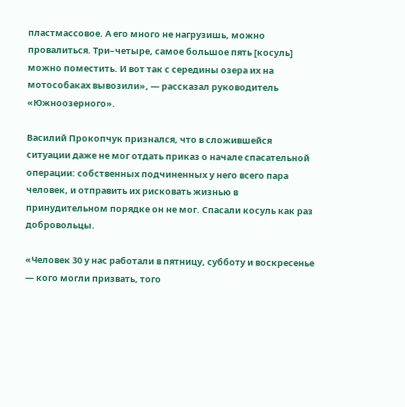пластмассовое. А его много не нагрузишь, можно провалиться. Три–четыре, самое большое пять [косуль] можно поместить. И вот так с середины озера их на мотособаках вывозили», — рассказал руководитель «Южноозерного».

Василий Прокопчук признался, что в сложившейся ситуации даже не мог отдать приказ о начале спасательной операции: собственных подчиненных у него всего пара человек, и отправить их рисковать жизнью в принудительном порядке он не мог. Спасали косуль как раз добровольцы.

«Человек 30 у нас работали в пятницу, субботу и воскресенье — кого могли призвать, того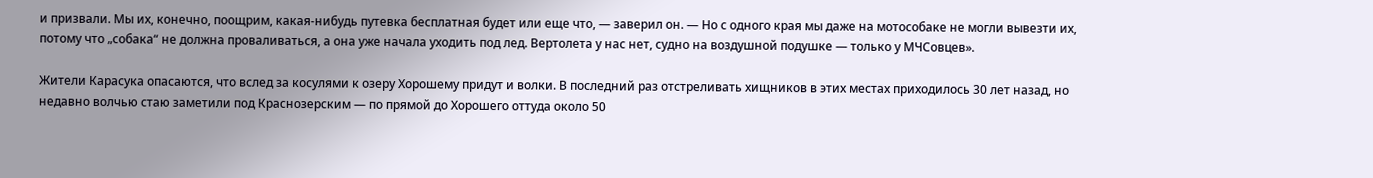и призвали. Мы их, конечно, поощрим, какая-нибудь путевка бесплатная будет или еще что, — заверил он. — Но с одного края мы даже на мотособаке не могли вывезти их, потому что „собака“ не должна проваливаться, а она уже начала уходить под лед. Вертолета у нас нет, судно на воздушной подушке — только у МЧСовцев».

Жители Карасука опасаются, что вслед за косулями к озеру Хорошему придут и волки. В последний раз отстреливать хищников в этих местах приходилось 30 лет назад, но недавно волчью стаю заметили под Краснозерским — по прямой до Хорошего оттуда около 50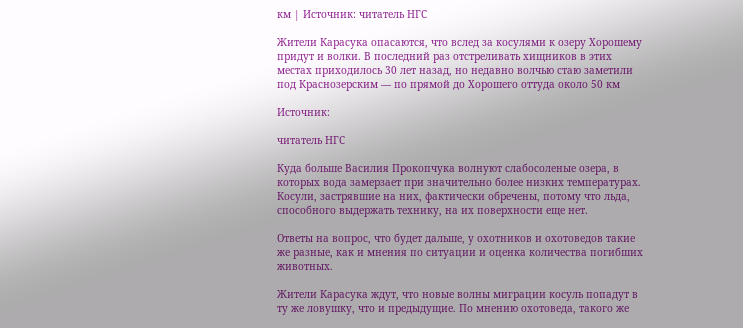км | Источник: читатель НГС

Жители Карасука опасаются, что вслед за косулями к озеру Хорошему придут и волки. В последний раз отстреливать хищников в этих местах приходилось 30 лет назад, но недавно волчью стаю заметили под Краснозерским — по прямой до Хорошего оттуда около 50 км

Источник:

читатель НГС

Куда больше Василия Прокопчука волнуют слабосоленые озера, в которых вода замерзает при значительно более низких температурах. Косули, застрявшие на них, фактически обречены, потому что льда, способного выдержать технику, на их поверхности еще нет.

Ответы на вопрос, что будет дальше, у охотников и охотоведов такие же разные, как и мнения по ситуации и оценка количества погибших животных.

Жители Карасука ждут, что новые волны миграции косуль попадут в ту же ловушку, что и предыдущие. По мнению охотоведа, такого же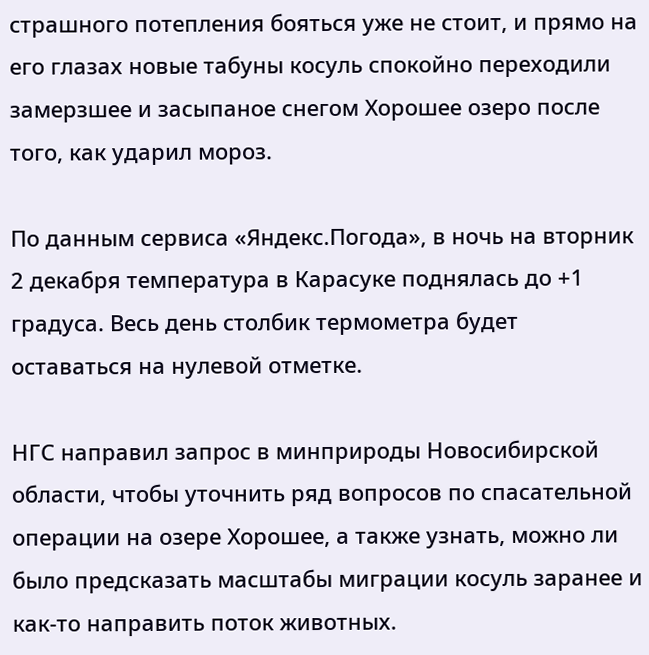страшного потепления бояться уже не стоит, и прямо на его глазах новые табуны косуль спокойно переходили замерзшее и засыпаное снегом Хорошее озеро после того, как ударил мороз.

По данным сервиса «Яндекс.Погода», в ночь на вторник 2 декабря температура в Карасуке поднялась до +1 градуса. Весь день столбик термометра будет оставаться на нулевой отметке.

НГС направил запрос в минприроды Новосибирской области, чтобы уточнить ряд вопросов по спасательной операции на озере Хорошее, а также узнать, можно ли было предсказать масштабы миграции косуль заранее и как-то направить поток животных.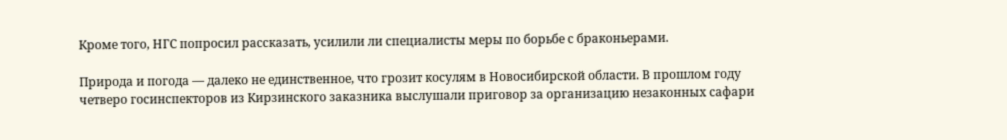Кроме того, НГС попросил рассказать, усилили ли специалисты меры по борьбе с браконьерами.

Природа и погода — далеко не единственное, что грозит косулям в Новосибирской области. В прошлом году четверо госинспекторов из Кирзинского заказника выслушали приговор за организацию незаконных сафари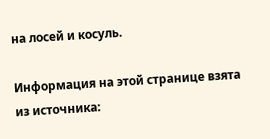на лосей и косуль.

Информация на этой странице взята из источника: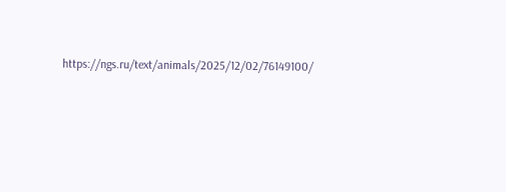https://ngs.ru/text/animals/2025/12/02/76149100/